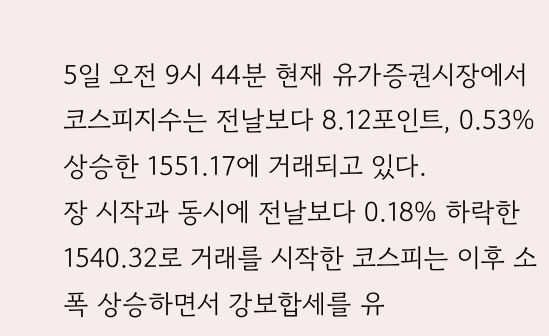5일 오전 9시 44분 현재 유가증권시장에서 코스피지수는 전날보다 8.12포인트, 0.53% 상승한 1551.17에 거래되고 있다.
장 시작과 동시에 전날보다 0.18% 하락한 1540.32로 거래를 시작한 코스피는 이후 소폭 상승하면서 강보합세를 유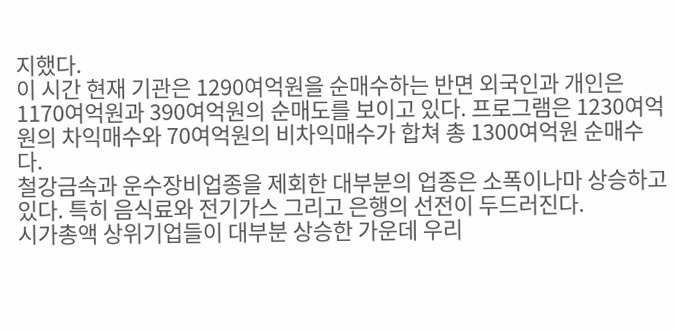지했다.
이 시간 현재 기관은 1290여억원을 순매수하는 반면 외국인과 개인은 1170여억원과 390여억원의 순매도를 보이고 있다. 프로그램은 1230여억원의 차익매수와 70여억원의 비차익매수가 합쳐 총 1300여억원 순매수다.
철강금속과 운수장비업종을 제회한 대부분의 업종은 소폭이나마 상승하고 있다. 특히 음식료와 전기가스 그리고 은행의 선전이 두드러진다.
시가총액 상위기업들이 대부분 상승한 가운데 우리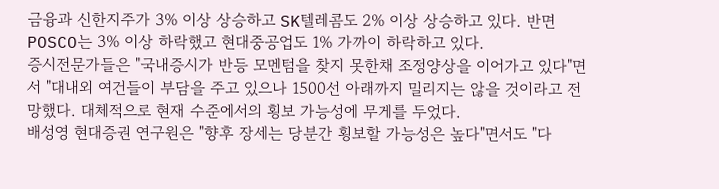금융과 신한지주가 3% 이상 상승하고 SK텔레콤도 2% 이상 상승하고 있다. 반면 POSCO는 3% 이상 하락했고 현대중공업도 1% 가까이 하락하고 있다.
증시전문가들은 "국내증시가 반등 모멘텀을 찾지 못한채 조정양상을 이어가고 있다"면서 "대내외 여건들이 부담을 주고 있으나 1500선 아래까지 밀리지는 않을 것이라고 전망했다. 대체적으로 현재 수준에서의 횡보 가능성에 무게를 두었다.
배성영 현대증권 연구원은 "향후 장세는 당분간 횡보할 가능성은 높다"면서도 "다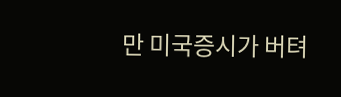만 미국증시가 버텨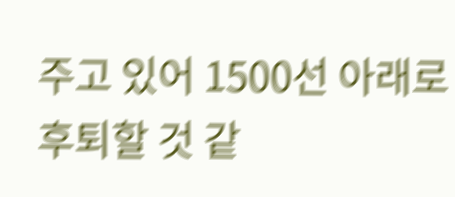주고 있어 1500선 아래로 후퇴할 것 같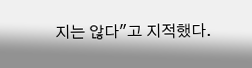지는 않다"고 지적했다.